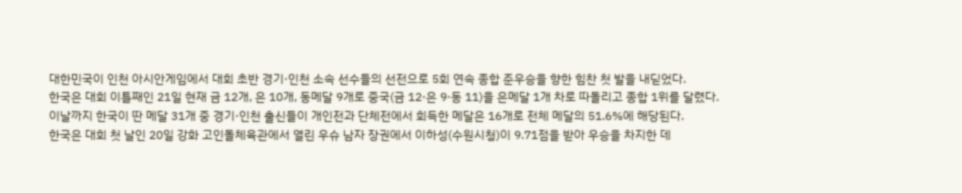대한민국이 인천 아시안게임에서 대회 초반 경기·인천 소속 선수들의 선전으로 5회 연속 종합 준우승을 향한 힘찬 첫 발을 내딛었다.
한국은 대회 이틀째인 21일 현재 금 12개, 은 10개, 동메달 9개로 중국(금 12·은 9·동 11)을 은메달 1개 차로 따돌리고 종합 1위를 달렸다.
이날까지 한국이 딴 메달 31개 중 경기·인천 출신들이 개인전과 단체전에서 회득한 메달은 16개로 전체 메달의 51.6%에 해당된다.
한국은 대회 첫 날인 20일 강화 고인돌체육관에서 열린 우슈 남자 장권에서 이하성(수원시청)이 9.71점을 받아 우승을 차지한 데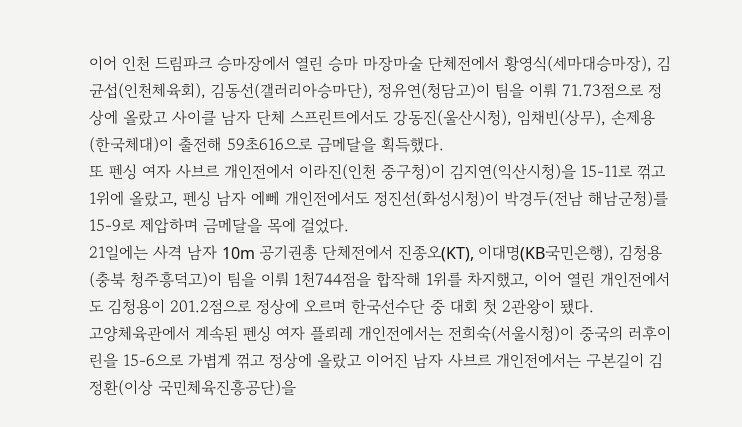이어 인천 드림파크 승마장에서 열린 승마 마장마술 단체전에서 황영식(세마대승마장), 김균섭(인천체육회), 김동선(갤러리아승마단), 정유연(청담고)이 팀을 이뤄 71.73점으로 정상에 올랐고 사이클 남자 단체 스프린트에서도 강동진(울산시청), 임채빈(상무), 손제용(한국체대)이 출전해 59초616으로 금메달을 획득했다.
또 펜싱 여자 사브르 개인전에서 이라진(인천 중구청)이 김지연(익산시청)을 15-11로 꺾고 1위에 올랐고, 펜싱 남자 에뻬 개인전에서도 정진선(화성시청)이 박경두(전남 해남군청)를 15-9로 제압하며 금메달을 목에 걸었다.
21일에는 사격 남자 10m 공기권총 단체전에서 진종오(KT), 이대명(KB국민은행), 김청용(충북 청주흥덕고)이 팀을 이뤄 1천744점을 합작해 1위를 차지했고, 이어 열린 개인전에서도 김청용이 201.2점으로 정상에 오르며 한국선수단 중 대회 첫 2관왕이 됐다.
고양체육관에서 계속된 펜싱 여자 플뢰레 개인전에서는 전희숙(서울시청)이 중국의 러후이린을 15-6으로 가볍게 꺾고 정상에 올랐고 이어진 남자 사브르 개인전에서는 구본길이 김정환(이상 국민체육진흥공단)을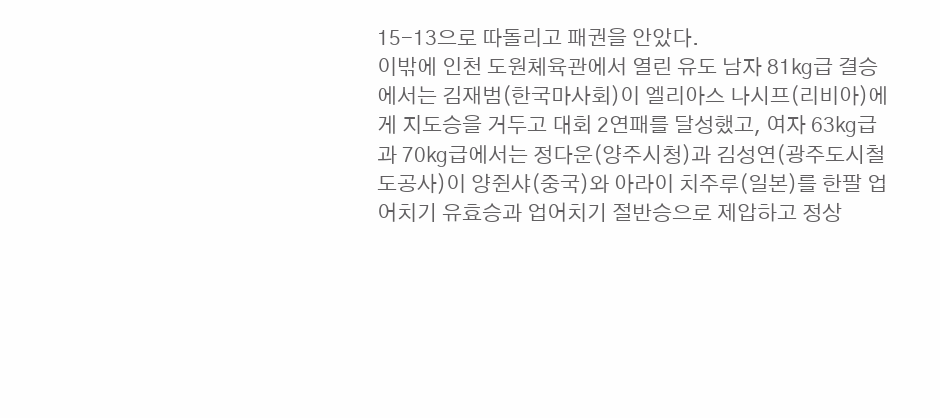15-13으로 따돌리고 패권을 안았다.
이밖에 인천 도원체육관에서 열린 유도 남자 81㎏급 결승에서는 김재범(한국마사회)이 엘리아스 나시프(리비아)에게 지도승을 거두고 대회 2연패를 달성했고, 여자 63㎏급과 70㎏급에서는 정다운(양주시청)과 김성연(광주도시철도공사)이 양쥔샤(중국)와 아라이 치주루(일본)를 한팔 업어치기 유효승과 업어치기 절반승으로 제압하고 정상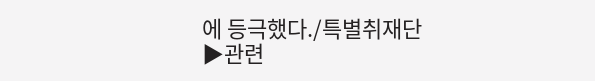에 등극했다./특별취재단
▶관련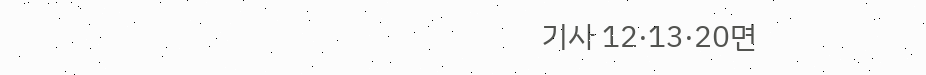기사 12·13·20면